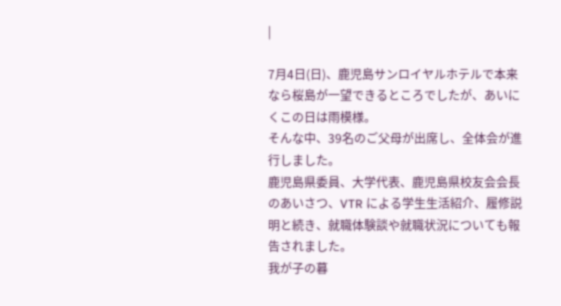|

7月4日(日)、鹿児島サンロイヤルホテルで本来なら桜島が一望できるところでしたが、あいにくこの日は雨模様。
そんな中、39名のご父母が出席し、全体会が進行しました。
鹿児島県委員、大学代表、鹿児島県校友会会長のあいさつ、VTR による学生生活紹介、履修説明と続き、就職体験談や就職状況についても報告されました。
我が子の暮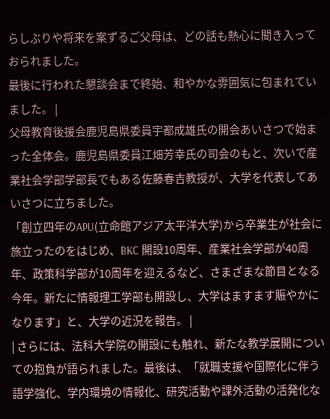らしぶりや将来を案ずるご父母は、どの話も熱心に聞き入っておられました。
最後に行われた懇談会まで終始、和やかな雰囲気に包まれていました。 |
父母教育後援会鹿児島県委員宇都成雄氏の開会あいさつで始まった全体会。鹿児島県委員江畑芳幸氏の司会のもと、次いで産業社会学部学部長でもある佐藤春吉教授が、大学を代表してあいさつに立ちました。
「創立四年のAPU(立命館アジア太平洋大学)から卒業生が社会に旅立ったのをはじめ、BKC 開設10周年、産業社会学部が40周年、政策科学部が10周年を迎えるなど、さまざまな節目となる今年。新たに情報理工学部も開設し、大学はますます賑やかになります」と、大学の近況を報告。 |
| さらには、法科大学院の開設にも触れ、新たな教学展開についての抱負が語られました。最後は、「就職支援や国際化に伴う語学強化、学内環境の情報化、研究活動や課外活動の活発化な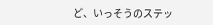ど、いっそうのステッ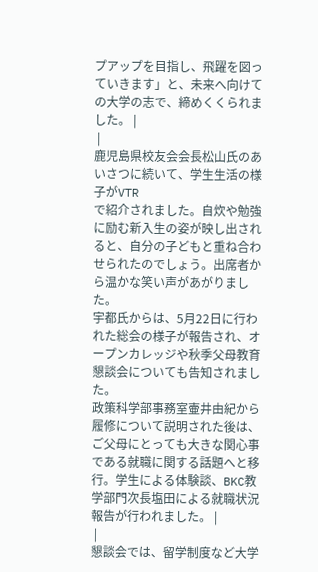プアップを目指し、飛躍を図っていきます」と、未来へ向けての大学の志で、締めくくられました。 |
 |
鹿児島県校友会会長松山氏のあいさつに続いて、学生生活の様子がVTR
で紹介されました。自炊や勉強に励む新入生の姿が映し出されると、自分の子どもと重ね合わせられたのでしょう。出席者から温かな笑い声があがりました。
宇都氏からは、5月22日に行われた総会の様子が報告され、オープンカレッジや秋季父母教育懇談会についても告知されました。
政策科学部事務室壷井由紀から履修について説明された後は、ご父母にとっても大きな関心事である就職に関する話題へと移行。学生による体験談、BKC教学部門次長塩田による就職状況報告が行われました。 |
 |
懇談会では、留学制度など大学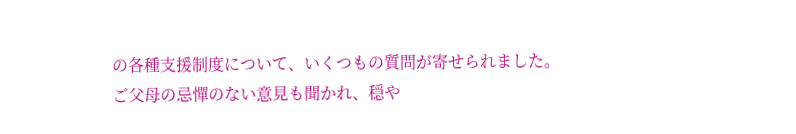の各種支援制度について、いくつもの質問が寄せられました。ご父母の忌憚のない意見も聞かれ、穏や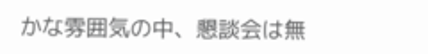かな雰囲気の中、懇談会は無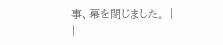事、幕を閉じました。 |
|